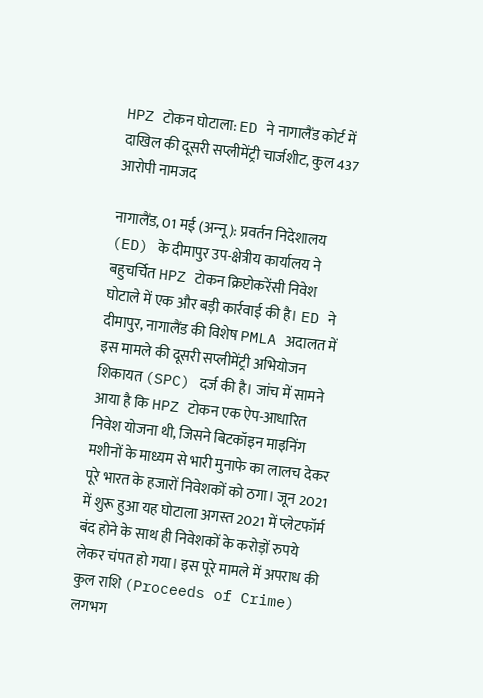HPZ टोकन घोटाला: ED ने नागालैंड कोर्ट में दाखिल की दूसरी सप्लीमेंट्री चार्जशीट, कुल 437 आरोपी नामजद

नागालैंड, 01 मई (अन्‍नू): प्रवर्तन निदेशालय (ED) के दीमापुर उप-क्षेत्रीय कार्यालय ने बहुचर्चित HPZ टोकन क्रिप्टोकरेंसी निवेश घोटाले में एक और बड़ी कार्रवाई की है। ED ने दीमापुर, नागालैंड की विशेष PMLA अदालत में इस मामले की दूसरी सप्लीमेंट्री अभियोजन शिकायत (SPC) दर्ज की है। जांच में सामने आया है कि HPZ टोकन एक ऐप-आधारित निवेश योजना थी, जिसने बिटकॉइन माइनिंग मशीनों के माध्यम से भारी मुनाफे का लालच देकर पूरे भारत के हजारों निवेशकों को ठगा। जून 2021 में शुरू हुआ यह घोटाला अगस्त 2021 में प्लेटफॉर्म बंद होने के साथ ही निवेशकों के करोड़ों रुपये लेकर चंपत हो गया। इस पूरे मामले में अपराध की कुल राशि (Proceeds of Crime) लगभग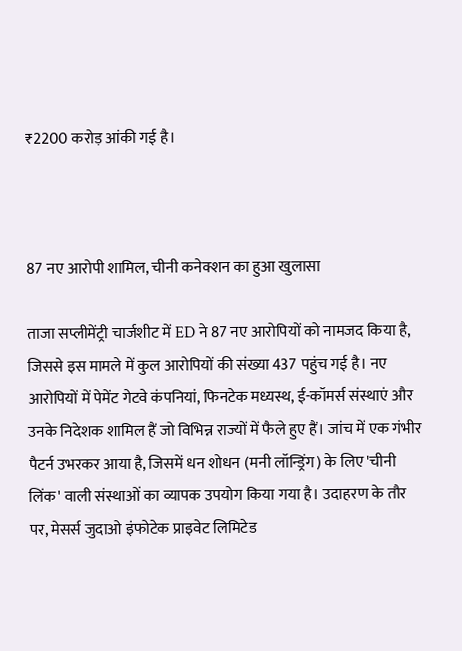₹2200 करोड़ आंकी गई है।



87 नए आरोपी शामिल, चीनी कनेक्शन का हुआ खुलासा

ताजा सप्लीमेंट्री चार्जशीट में ED ने 87 नए आरोपियों को नामजद किया है, जिससे इस मामले में कुल आरोपियों की संख्या 437 पहुंच गई है। नए आरोपियों में पेमेंट गेटवे कंपनियां, फिनटेक मध्यस्थ, ई-कॉमर्स संस्थाएं और उनके निदेशक शामिल हैं जो विभिन्न राज्यों में फैले हुए हैं। जांच में एक गंभीर पैटर्न उभरकर आया है, जिसमें धन शोधन (मनी लॉन्ड्रिंग) के लिए 'चीनी लिंक' वाली संस्थाओं का व्यापक उपयोग किया गया है। उदाहरण के तौर पर, मेसर्स जुदाओ इंफोटेक प्राइवेट लिमिटेड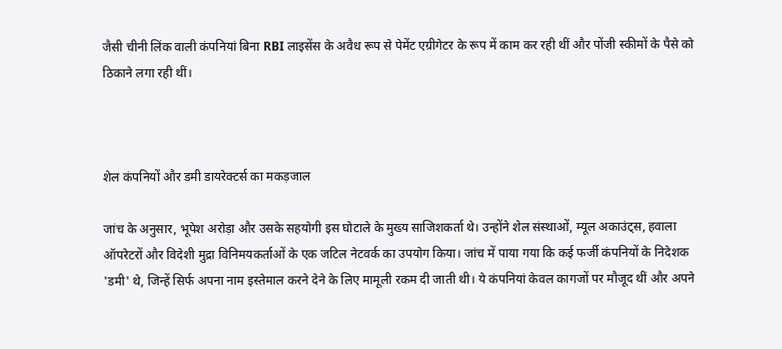जैसी चीनी लिंक वाली कंपनियां बिना RBI लाइसेंस के अवैध रूप से पेमेंट एग्रीगेटर के रूप में काम कर रही थीं और पोंजी स्कीमों के पैसे को ठिकाने लगा रही थीं।



शेल कंपनियों और डमी डायरेक्टर्स का मकड़जाल

जांच के अनुसार, भूपेश अरोड़ा और उसके सहयोगी इस घोटाले के मुख्य साजिशकर्ता थे। उन्होंने शेल संस्थाओं, म्यूल अकाउंट्स, हवाला ऑपरेटरों और विदेशी मुद्रा विनिमयकर्ताओं के एक जटिल नेटवर्क का उपयोग किया। जांच में पाया गया कि कई फर्जी कंपनियों के निदेशक 'डमी' थे, जिन्हें सिर्फ अपना नाम इस्तेमाल करने देने के लिए मामूली रकम दी जाती थी। ये कंपनियां केवल कागजों पर मौजूद थीं और अपने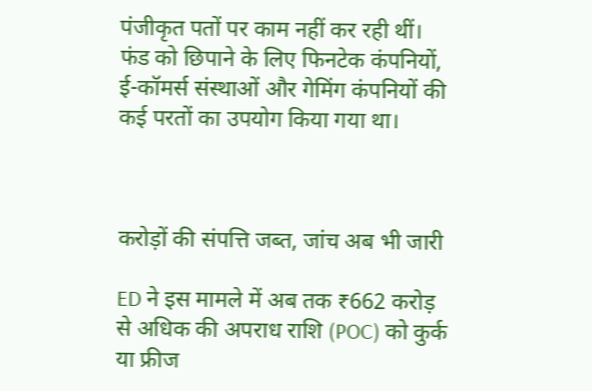पंजीकृत पतों पर काम नहीं कर रही थीं। फंड को छिपाने के लिए फिनटेक कंपनियों, ई-कॉमर्स संस्थाओं और गेमिंग कंपनियों की कई परतों का उपयोग किया गया था।



करोड़ों की संपत्ति जब्त, जांच अब भी जारी

ED ने इस मामले में अब तक ₹662 करोड़ से अधिक की अपराध राशि (POC) को कुर्क या फ्रीज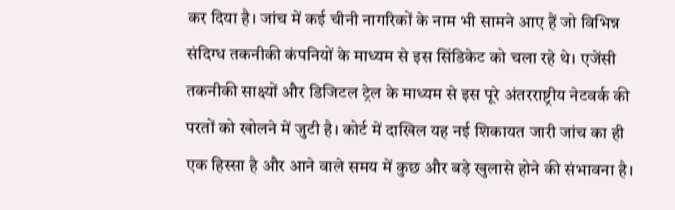कर दिया है। जांच में कई चीनी नागरिकों के नाम भी सामने आए हैं जो विभिन्न संदिग्ध तकनीकी कंपनियों के माध्यम से इस सिंडिकेट को चला रहे थे। एजेंसी तकनीकी साक्ष्यों और डिजिटल ट्रेल के माध्यम से इस पूरे अंतरराष्ट्रीय नेटवर्क की परतों को खोलने में जुटी है। कोर्ट में दाखिल यह नई शिकायत जारी जांच का ही एक हिस्सा है और आने वाले समय में कुछ और बड़े खुलासे होने की संभावना है।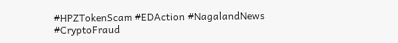#HPZTokenScam #EDAction #NagalandNews #CryptoFraud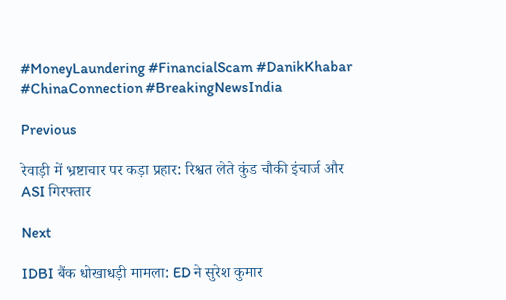#MoneyLaundering #FinancialScam #DanikKhabar #ChinaConnection #BreakingNewsIndia

Previous

रेवाड़ी में भ्रष्टाचार पर कड़ा प्रहार: रिश्वत लेते कुंड चौकी इंचार्ज और ASI गिरफ्तार

Next

IDBI बैंक धोखाधड़ी मामला: ED ने सुरेश कुमार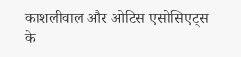काशलीवाल और ओटिस एसोसिएट्स के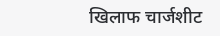खिलाफ चार्जशीट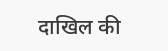दाखिल की